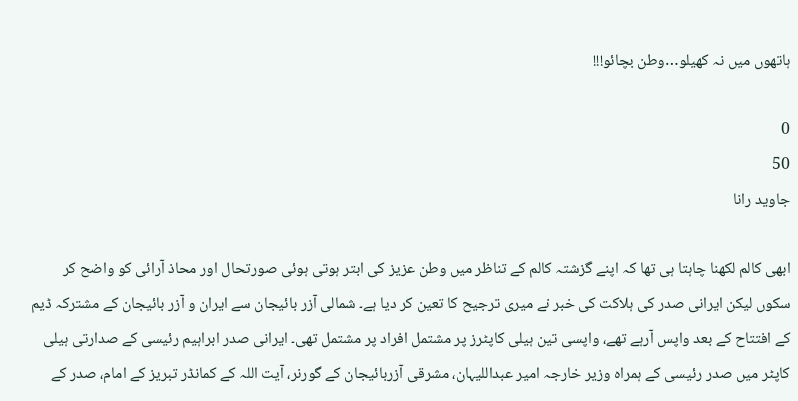ہاتھوں میں نہ کھیلو…وطن بچائو!!!

0
50
جاوید رانا

ابھی کالم لکھنا چاہتا ہی تھا کہ اپنے گزشتہ کالم کے تناظر میں وطن عزیز کی ابتر ہوتی ہوئی صورتحال اور محاذ آرائی کو واضح کر سکوں لیکن ایرانی صدر کی ہلاکت کی خبر نے میری ترجیح کا تعین کر دیا ہے۔ شمالی آزر بائیجان سے ایران و آزر بائیجان کے مشترکہ ڈیم کے افتتاح کے بعد واپس آرہے تھے، واپسی تین ہیلی کاپٹرز پر مشتمل افراد پر مشتمل تھی۔ ایرانی صدر ابراہیم رئیسی کے صدارتی ہیلی کاپٹر میں صدر رئیسی کے ہمراہ وزیر خارجہ امیر عبداللیہان، مشرقی آزربائیجان کے گورنر، آیت اللہ کے کمانڈر تبریز کے امام، صدر کے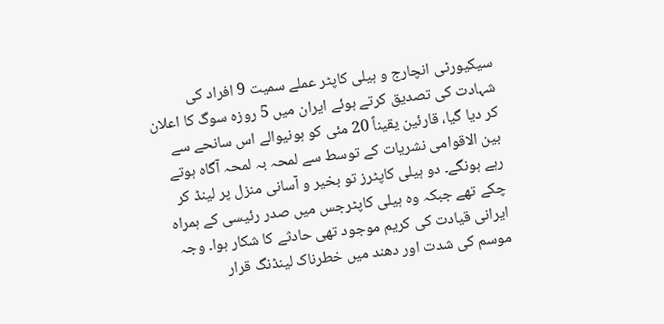سیکیورٹی انچارج و ہیلی کاپٹر عملے سمیت 9 افراد کی شہادت کی تصدیق کرتے ہوئے ایران میں 5 روزہ سوگ کا اعلان کر دیا گیا، قارئین یقیناً 20 مئی کو ہونیوالے اس سانحے سے بین الاقوامی نشریات کے توسط سے لمحہ بہ لمحہ آگاہ ہوتے رہے ہونگے۔ دو ہیلی کاپٹرز تو بخیر و آسانی منزل پر لینڈ کر چکے تھے جبکہ وہ ہیلی کاپٹرجس میں صدر رئیسی کے ہمراہ ایرانی قیادت کی کریم موجود تھی حادثے کا شکار ہوا۔ وجہ موسم کی شدت اور دھند میں خطرناک لینڈنگ قرار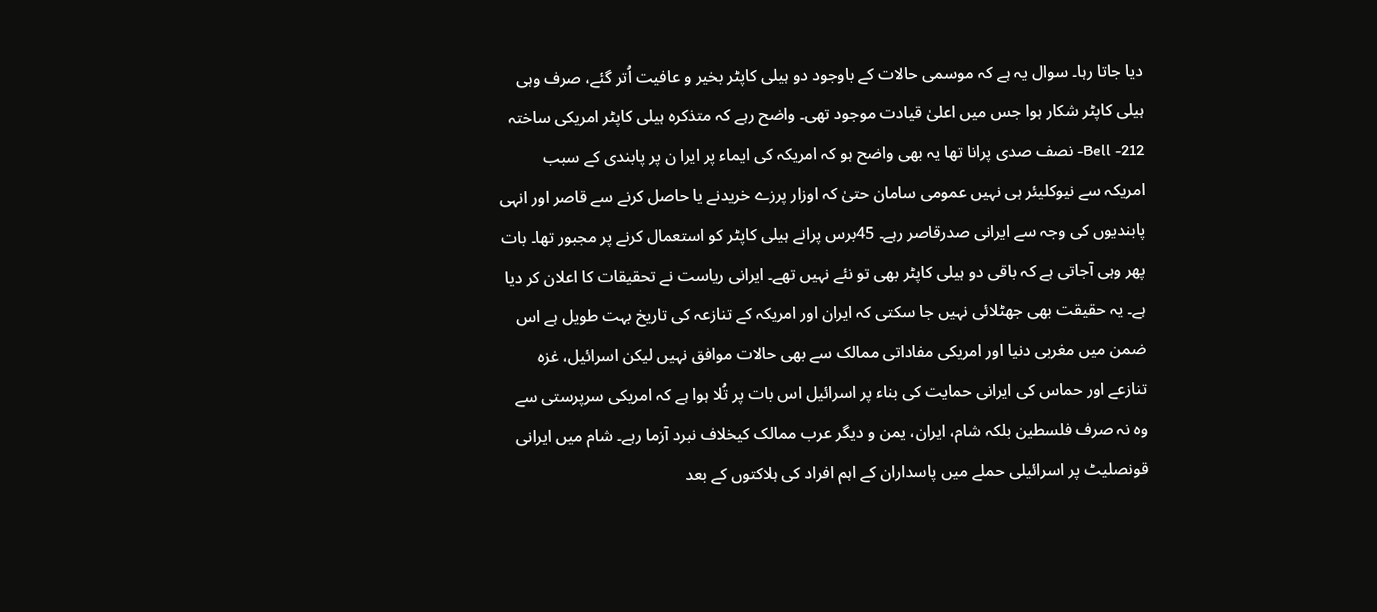دیا جاتا رہا۔ سوال یہ ہے کہ موسمی حالات کے باوجود دو ہیلی کاپٹر بخیر و عافیت اُتر گئے، صرف وہی ہیلی کاپٹر شکار ہوا جس میں اعلیٰ قیادت موجود تھی۔ واضح رہے کہ متذکرہ ہیلی کاپٹر امریکی ساختہ Bell -212- نصف صدی پرانا تھا یہ بھی واضح ہو کہ امریکہ کی ایماء پر ایرا ن پر پابندی کے سبب امریکہ سے نیوکلیئر ہی نہیں عمومی سامان حتیٰ کہ اوزار پرزے خریدنے یا حاصل کرنے سے قاصر اور انہی پابندیوں کی وجہ سے ایرانی صدرقاصر رہے۔ 45برس پرانے ہیلی کاپٹر کو استعمال کرنے پر مجبور تھا۔ بات پھر وہی آجاتی ہے کہ باقی دو ہیلی کاپٹر بھی تو نئے نہیں تھے۔ ایرانی ریاست نے تحقیقات کا اعلان کر دیا ہے۔ یہ حقیقت بھی جھٹلائی نہیں جا سکتی کہ ایران اور امریکہ کے تنازعہ کی تاریخ بہت طویل ہے اس ضمن میں مغربی دنیا اور امریکی مفاداتی ممالک سے بھی حالات موافق نہیں لیکن اسرائیل، غزہ تنازعے اور حماس کی ایرانی حمایت کی بناء پر اسرائیل اس بات پر تُلا ہوا ہے کہ امریکی سرپرستی سے وہ نہ صرف فلسطین بلکہ شام، ایران، یمن و دیگر عرب ممالک کیخلاف نبرد آزما رہے۔ شام میں ایرانی قونصلیٹ پر اسرائیلی حملے میں پاسداران کے اہم افراد کی ہلاکتوں کے بعد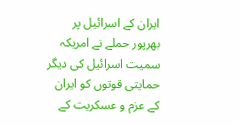ایران کے اسرائیل پر بھرپور حملے نے امریکہ سمیت اسرائیل کی دیگر حمایتی قوتوں کو ایران کے عزم و عسکریت کے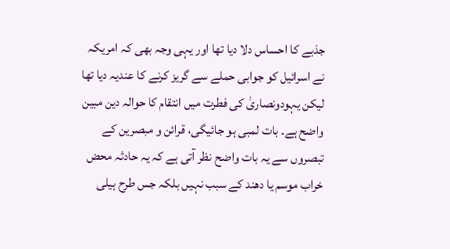جذبے کا احساس دلا دیا تھا اور یہی وجہ بھی کہ امریکہ نے اسرائیل کو جوابی حملے سے گریز کرنے کا عندیہ دیا تھا لیکن یہودونصاریٰ کی فطرت میں انتقام کا حوالہ دین مبین واضح ہے۔ بات لمبی ہو جائیگی، قرائن و مبصرین کے تبصروں سے یہ بات واضح نظر آتی ہے کہ یہ حادثہ محض خراب موسم یا دھند کے سبب نہیں بلکہ جس طرح ہیلی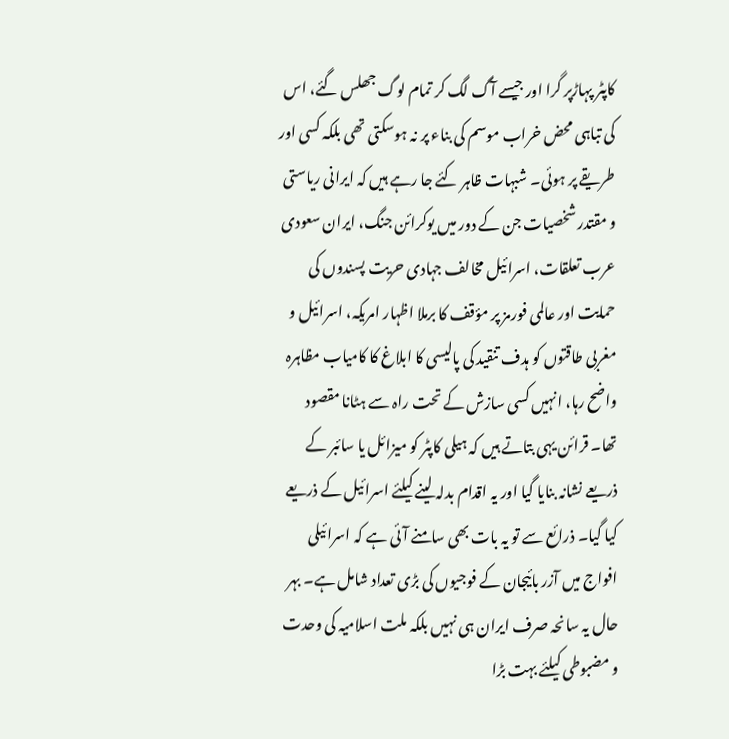کاپٹر پہاڑپر گرا اور جیسے آگ لگ کر تمام لوگ جھلس گئے، اس کی تباہی محض خراب موسم کی بناء پر نہ ہوسکتی تھی بلکہ کسی اور طریقے پر ہوئی۔ شبہات ظاہر کئے جا رہے ہیں کہ ایرانی ریاستی و مقتدر شخصیات جن کے دور میں یوکرائن جنگ، ایران سعودی عرب تعلقات، اسرائیل مخالف جہادی حریت پسندوں کی حمایت اور عالمی فورمز پر مؤقف کا برملا اظہار امریکہ، اسرائیل و مغربی طاقتوں کو ہدف تنقید کی پالیسی کا ابلاغ کا کامیاب مظاہرہ واضح رہا، انہیں کسی سازش کے تحت راہ سے ہٹانا مقصود تھا۔ قرائن یہی بتاتے ہیں کہ ہیلی کاپٹر کو میزائل یا سائبر کے ذریعے نشانہ بنایا گیا اور یہ اقدام بدلہ لینے کیلئے اسرائیل کے ذریعے کیا گیا۔ ذرائع سے تو یہ بات بھی سامنے آئی ہے کہ اسرائیلی افواج میں آزر بائیجان کے فوجیوں کی بڑی تعداد شامل ہے۔ بہر حال یہ سانحہ صرف ایران ہی نہیں بلکہ ملت اسلامیہ کی وحدت و مضبوطی کیلئے بہت بڑا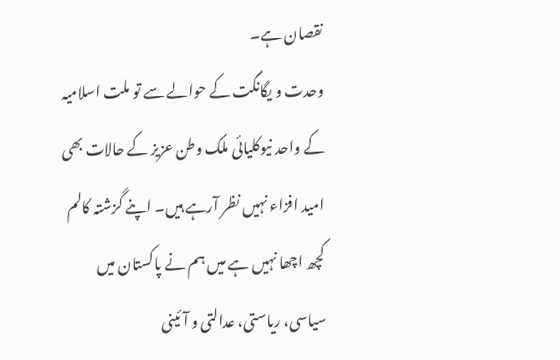نقصان ہے۔
وحدت و یگانگت کے حوالے سے تو ملت اسلامیہ کے واحد نیوکلیائی ملک وطن عزیز کے حالات بھی امید افزاء نہیں نظر آرہے ہیں۔ اپنے گزشتہ کالم کچھ اچھا نہیں ہے میں ہم نے پاکستان میں سیاسی، ریاستی، عدالتی و آئینی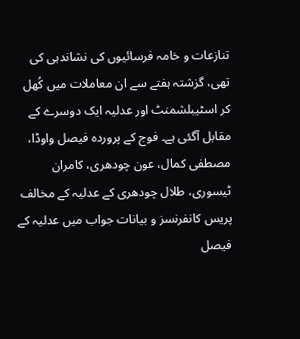تنازعات و خامہ فرسائیوں کی نشاندہی کی تھی، گزشتہ ہفتے سے ان معاملات میں کُھل کر اسٹیبلشمنٹ اور عدلیہ ایک دوسرے کے مقابل آگئی ہے۔ فوج کے پروردہ فیصل واوڈا، مصطفی کمال، عون چودھری، کامران ٹیسوری، طلال چودھری کے عدلیہ کے مخالف پریس کانفرنسز و بیانات جواب میں عدلیہ کے فیصل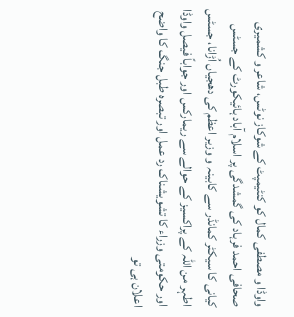واوڈا و مصطفی کمال کو کنٹیمپٹ کے شوکاز نوٹس، شاعر و کشمیری صحافی احمد فرہاد کی گمشدگی پر اسلام آباد ہائیکورٹ کے جسٹس کیانی کا سیکٹر کمانڈر سے کابینہ و وزیر اعظم کی دھجیاں اُڑانا، جسٹس اطہر من اللہ کے پراکسیز کے حوالے سے ریمارکس اور جواباً فیصل واوڈا اور حکومتی وزراء کا تشویشناک رد عمل اور تبصرہ طبل جنگ کا واضح اعلان ہی تو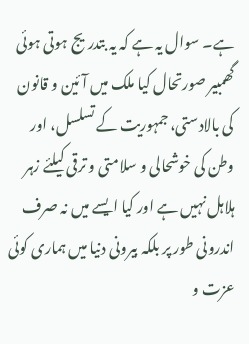ہے۔ سوال یہ ہے کہ یہ بتدریج ہوتی ہوئی گھمبیر صورتحال کیا ملک میں آئین و قانون کی بالادستی، جمہوریت کے تسلسل، اور وطن کی خوشحالی و سلامتی و ترقی کیلئے زہر ہلاہل نہیں ہے اور کیا ایسے میں نہ صرف اندرونی طور پر بلکہ بیرونی دنیا میں ہماری کوئی عزت و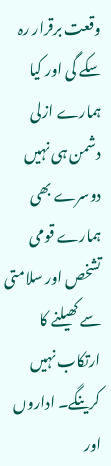وقعت برقرار رہ سکے گی اور کیا ہمارے ازلی دشمن ہی نہیں دوسرے بھی ہمارے قومی تشخص اور سلامتی سے کھیلنے کا ارتکاب نہیں کرینگے۔ اداروں اور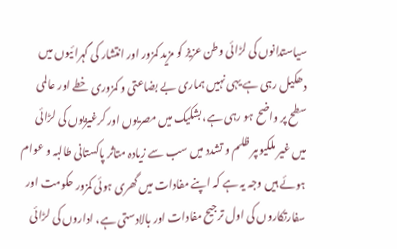سیاستدانوں کی لڑائی وطن عزیز کو مزید کمزور اور انتشار کی گہرائیوں میں دھکیل رہی ہے یہی نہیں ہماری بے بضاعتی و کمزوری خطے اور عالمی سطح پر واضح ہو رہی ہے، بشکیک میں مصریوں اور کرغیزیوں کی لڑائی میں غیر ملکیوںپر ظلم و تشدد میں سب سے زیادہ متاثر پاکستانی طالبہ و عوام ہوئے ہیں وجہ یہ ہے کہ اپنے مفادات میں گھری ہوئی کمزور حکومت اور سفارتکاروں کی اول ترجیح مفادات اور بالادستی ہے، اداروں کی لڑائی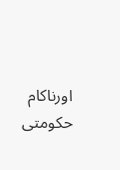اورناکام حکومتی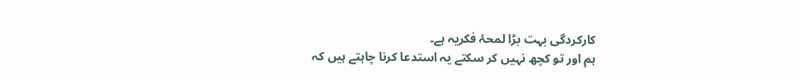کارکردگی بہت بڑا لمحۂ فکریہ ہے۔
ہم اور تو کچھ نہیں کر سکتے یہ استدعا کرنا چاہتے ہیں کہ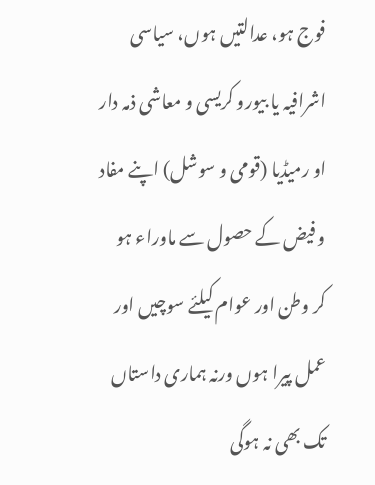فوج ہو، عدالتیں ہوں، سیاسی اشرافیہ یا بیورو کریسی و معاشی ذمہ دار او رمیڈیا (قومی و سوشل) اپنے مفاد و فیض کے حصول سے ماوراء ہو کر وطن اور عوام کیلئے سوچیں اور عمل پیرا ہوں ورنہ ہماری داستاں تک بھی نہ ہوگی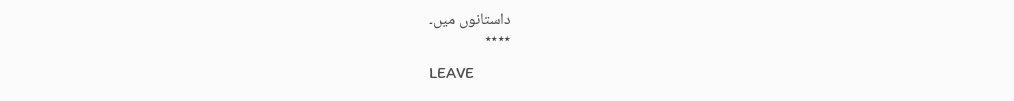داستانوں میں۔
٭٭٭٭

LEAVE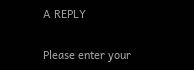A REPLY

Please enter your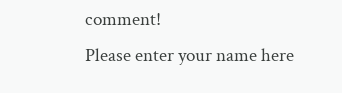comment!
Please enter your name here